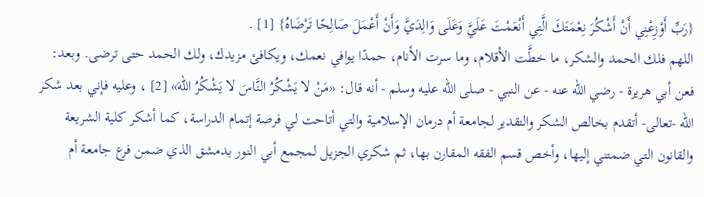{رَبِّ أَوْزِعْنِي أَنْ أَشْكُرَ نِعْمَتَكَ الَّتِي أَنْعَمْتَ عَلَيَّ وَعَلَى وَالِدَيَّ وَأَنْ أَعْمَلَ صَالِحًا تَرْضَاهُ} [1] .
اللهم فلك الحمد والشكر، ما خطَّت الأقلام، وما سرت الأنام، حمدًا يوافي نعمك، ويكافئ مزيدك، ولك الحمد حتى ترضى. وبعد:
فعن أبي هريرة - رضي الله عنه - عن النبي - صلى الله عليه وسلم - أنه قال: «مَنْ لا يَشْكُرُ النَّاسَ لا يَشْكُرُ اللهَ» [2] ، وعليه فإني بعد شكر الله -تعالى- أتقدم بخالص الشكر والتقدير لجامعة أم درمان الإسلامية والتي أتاحت لي فرصة إتمام الدراسة، كما أشكر كلية الشريعة والقانون التي ضمتني إليها، وأخص قسم الفقه المقارن بها، ثم شكري الجزيل لمجمع أبي النور بدمشق الذي ضمن فرع جامعة أم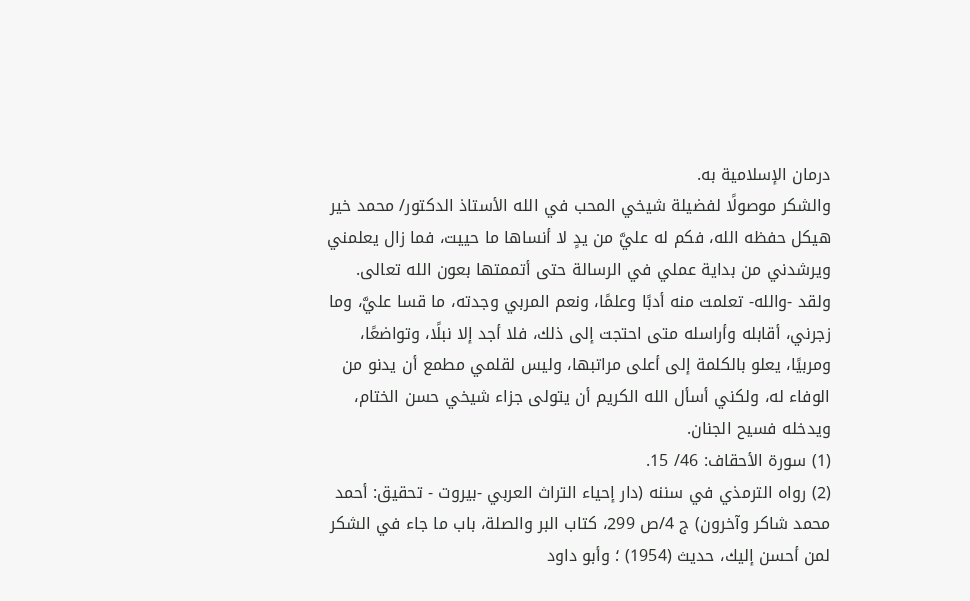درمان الإسلامية به.
والشكر موصولًا لفضيلة شيخي المحب في الله الأستاذ الدكتور/ محمد خير هيكل حفظه الله، فكم له عليَّ من يدٍ لا أنساها ما حييت، فما زال يعلمني ويرشدني من بداية عملي في الرسالة حتى أتممتها بعون الله تعالى.
ولقد -والله- تعلمت منه أدبًا وعلمًا، ونعم المربي وجدته، ما قسا عليَّ، وما زجرني، أقابله وأراسله متى احتجت إلى ذلك، فلا أجد إلا نبلًا، وتواضعًا، ومربيًا، يعلو بالكلمة إلى أعلى مراتبها، وليس لقلمي مطمع أن يدنو من الوفاء له، ولكني أسأل الله الكريم أن يتولى جزاء شيخي حسن الختام، ويدخله فسيح الجنان.
(1) سورة الأحقاف: 46/ 15.
(2) رواه الترمذي في سننه (دار إحياء التراث العربي -بيروت - تحقيق: أحمد محمد شاكر وآخرون) ج 4/ص 299، كتاب البر والصلة، باب ما جاء في الشكر لمن أحسن إليك، حديث (1954) ؛ وأبو داود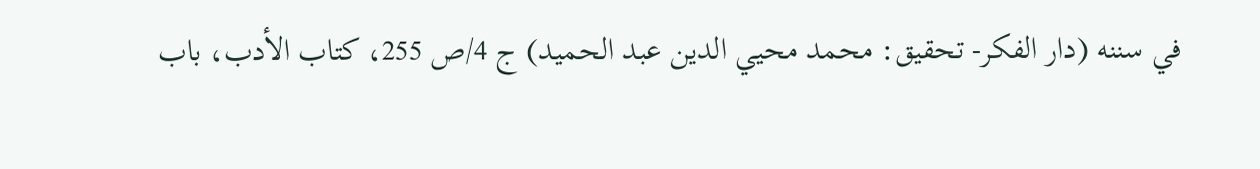في سننه (دار الفكر- تحقيق: محمد محيي الدين عبد الحميد) ج 4/ص 255، كتاب الأدب، باب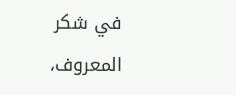في شكر المعروف،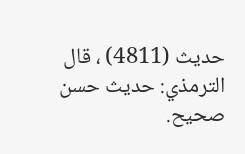حديث (4811) ، قال الترمذي: حديث حسن صحيح.